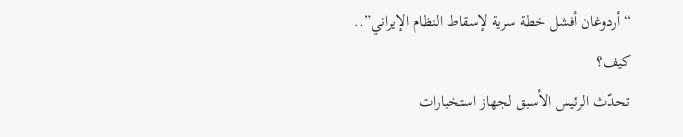“أردوغان أفشل خطة سرية لإسقاط النظام الإيراني”.. كيف؟
تحدّث الرئيس الأسبق لجهاز استخبارات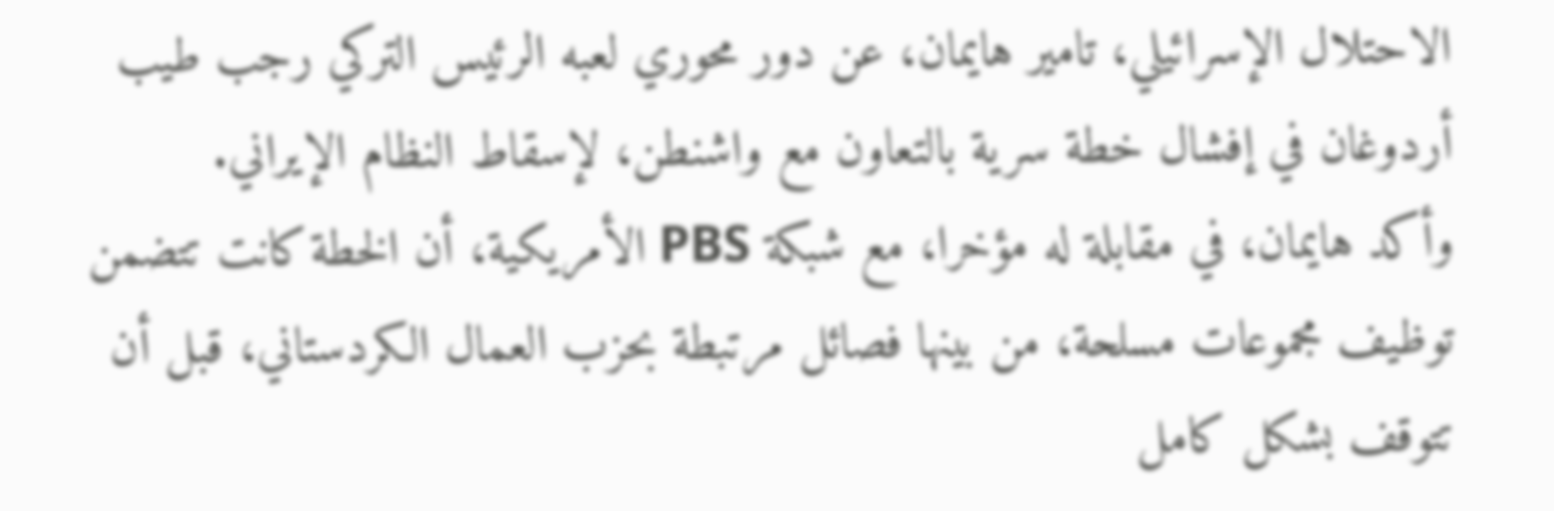الاحتلال الإسرائيلي، تامير هايمان، عن دور محوري لعبه الرئيس التركي رجب طيب أردوغان في إفشال خطة سرية بالتعاون مع واشنطن، لإسقاط النظام الإيراني.
وأكد هايمان، في مقابلة له مؤخرا، مع شبكة PBS الأمريكية، أن الخطة كانت تتضمن توظيف مجموعات مسلحة، من بينها فصائل مرتبطة بحزب العمال الكردستاني، قبل أن تتوقف بشكل كامل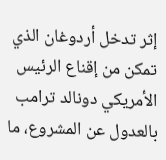إثر تدخل أردوغان الذي تمكن من إقناع الرئيس الأمريكي دونالد ترامب بالعدول عن المشروع، ما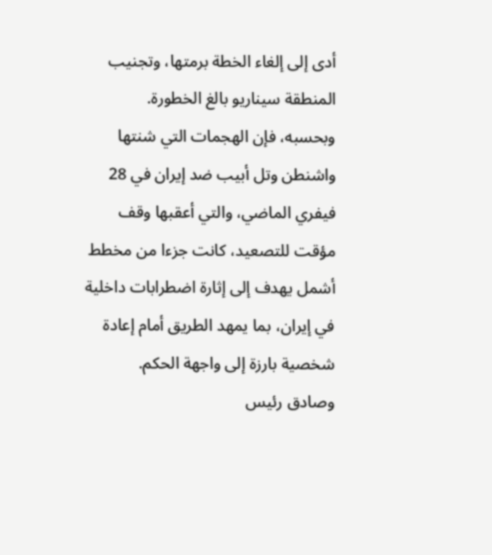أدى إلى إلغاء الخطة برمتها، وتجنيب المنطقة سيناريو بالغ الخطورة.
وبحسبه، فإن الهجمات التي شنتها واشنطن وتل أبيب ضد إيران في 28 فيفري الماضي، والتي أعقبها وقف مؤقت للتصعيد، كانت جزءا من مخطط أشمل يهدف إلى إثارة اضطرابات داخلية في إيران، بما يمهد الطريق أمام إعادة شخصية بارزة إلى واجهة الحكم.
وصادق رئيس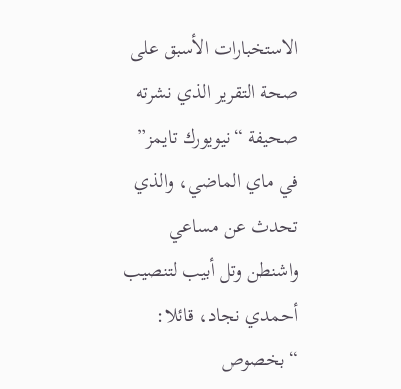الاستخبارات الأسبق على صحة التقرير الذي نشرته صحيفة “نيويورك تايمز” في ماي الماضي، والذي تحدث عن مساعي واشنطن وتل أبيب لتنصيب أحمدي نجاد، قائلا: “بخصوص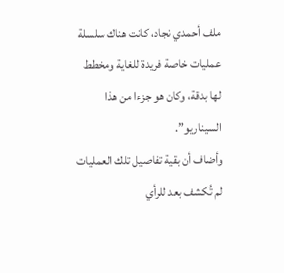ملف أحمدي نجاد، كانت هناك سلسلة عمليات خاصة فريدة للغاية ومخطط لها بدقة، وكان هو جزءا من هذا السيناريو”.
وأضاف أن بقية تفاصيل تلك العمليات لم تُكشف بعد للرأي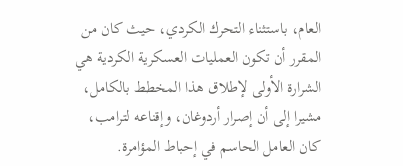العام، باستثناء التحرك الكردي، حيث كان من المقرر أن تكون العمليات العسكرية الكردية هي الشرارة الأولى لإطلاق هذا المخطط بالكامل، مشيرا إلى أن إصرار أردوغان، وإقناعه لترامب، كان العامل الحاسم في إحباط المؤامرة.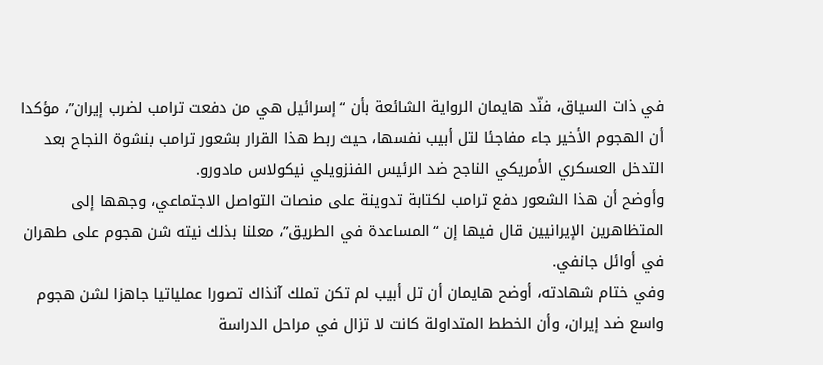في ذات السياق، فنّد هايمان الرواية الشائعة بأن “إسرائيل هي من دفعت ترامب لضرب إيران”، مؤكدا أن الهجوم الأخير جاء مفاجئا لتل أبيب نفسها، حيث ربط هذا القرار بشعور ترامب بنشوة النجاح بعد التدخل العسكري الأمريكي الناجح ضد الرئيس الفنزويلي نيكولاس مادورو.
وأوضح أن هذا الشعور دفع ترامب لكتابة تدوينة على منصات التواصل الاجتماعي، وجهها إلى المتظاهرين الإيرانيين قال فيها إن “المساعدة في الطريق”، معلنا بذلك نيته شن هجوم على طهران في أوائل جانفي.
وفي ختام شهادته، أوضح هايمان أن تل أبيب لم تكن تملك آنذاك تصورا عملياتيا جاهزا لشن هجوم واسع ضد إيران، وأن الخطط المتداولة كانت لا تزال في مراحل الدراسة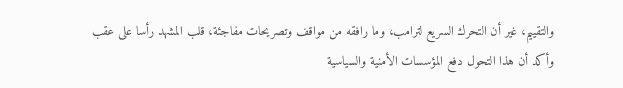والتقييم، غير أن التحرك السريع لترامب، وما رافقه من مواقف وتصريحات مفاجئة، قلب المشهد رأسا على عقب
وأكد أن هذا التحول دفع المؤسسات الأمنية والسياسية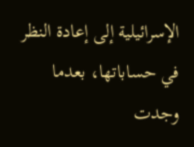الإسرائيلية إلى إعادة النظر في حساباتها، بعدما وجدت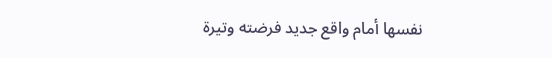نفسها أمام واقع جديد فرضته وتيرة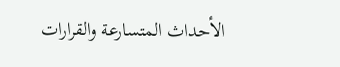الأحداث المتسارعة والقرارات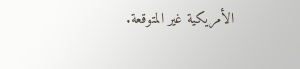الأمريكية غير المتوقعة.